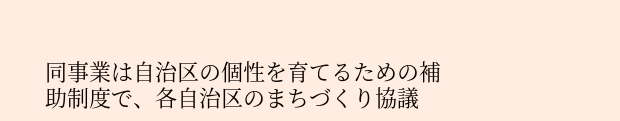同事業は自治区の個性を育てるための補助制度で、各自治区のまちづくり協議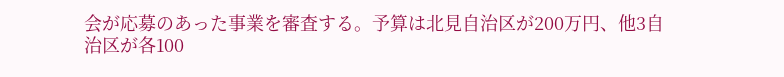会が応募のあった事業を審査する。予算は北見自治区が200万円、他3自治区が各100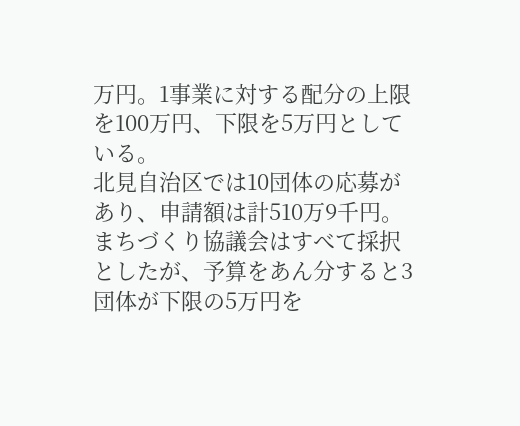万円。1事業に対する配分の上限を100万円、下限を5万円としている。
北見自治区では10団体の応募があり、申請額は計510万9千円。まちづくり協議会はすべて採択としたが、予算をあん分すると3団体が下限の5万円を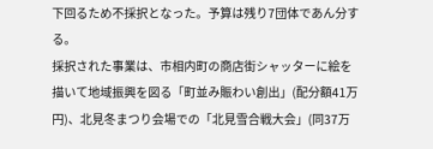下回るため不採択となった。予算は残り7団体であん分する。
採択された事業は、市相内町の商店街シャッターに絵を描いて地域振興を図る「町並み賑わい創出」(配分額41万円)、北見冬まつり会場での「北見雪合戦大会」(同37万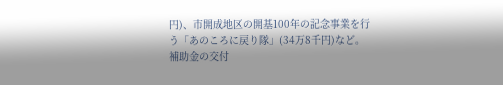円)、市開成地区の開基100年の記念事業を行う「あのころに戻り隊」(34万8千円)など。
補助金の交付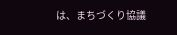は、まちづくり協議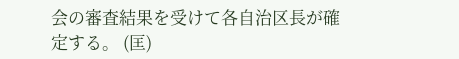会の審査結果を受けて各自治区長が確定する。 (匡)